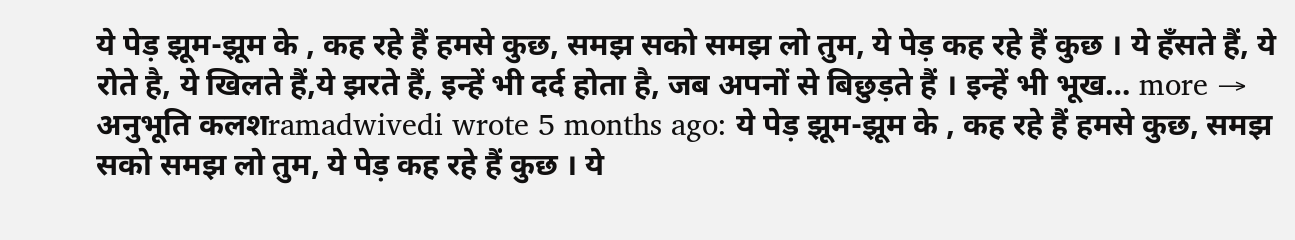ये पेड़ झूम-झूम के , कह रहे हैं हमसे कुछ, समझ सको समझ लो तुम, ये पेड़ कह रहे हैं कुछ । ये हँसते हैं, ये रोते है, ये खिलते हैं,ये झरते हैं, इन्हें भी दर्द होता है, जब अपनों से बिछुड़ते हैं । इन्हें भी भूख… more →
अनुभूति कलशramadwivedi wrote 5 months ago: ये पेड़ झूम-झूम के , कह रहे हैं हमसे कुछ, समझ सको समझ लो तुम, ये पेड़ कह रहे हैं कुछ । ये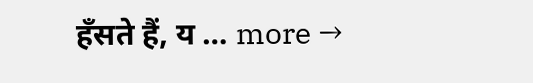हँसते हैं, य … more →